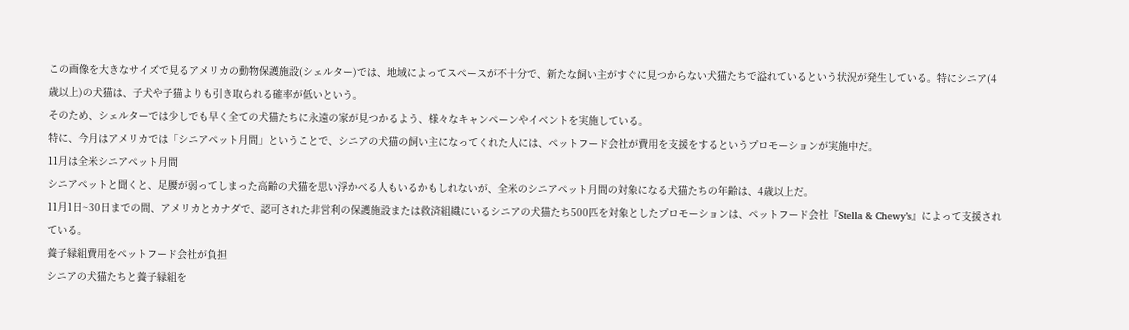この画像を大きなサイズで見るアメリカの動物保護施設(シェルター)では、地域によってスペースが不十分で、新たな飼い主がすぐに見つからない犬猫たちで溢れているという状況が発生している。特にシニア(4歳以上)の犬猫は、子犬や子猫よりも引き取られる確率が低いという。
そのため、シェルターでは少しでも早く全ての犬猫たちに永遠の家が見つかるよう、様々なキャンペーンやイベントを実施している。
特に、今月はアメリカでは「シニアペット月間」ということで、シニアの犬猫の飼い主になってくれた人には、ペットフード会社が費用を支援をするというプロモーションが実施中だ。
11月は全米シニアペット月間
シニアペットと聞くと、足腰が弱ってしまった高齢の犬猫を思い浮かべる人もいるかもしれないが、全米のシニアペット月間の対象になる犬猫たちの年齢は、4歳以上だ。
11月1日~30日までの間、アメリカとカナダで、認可された非営利の保護施設または救済組織にいるシニアの犬猫たち500匹を対象としたプロモーションは、ペットフード会社『Stella & Chewy’s』によって支援されている。
養子縁組費用をペットフード会社が負担
シニアの犬猫たちと養子縁組を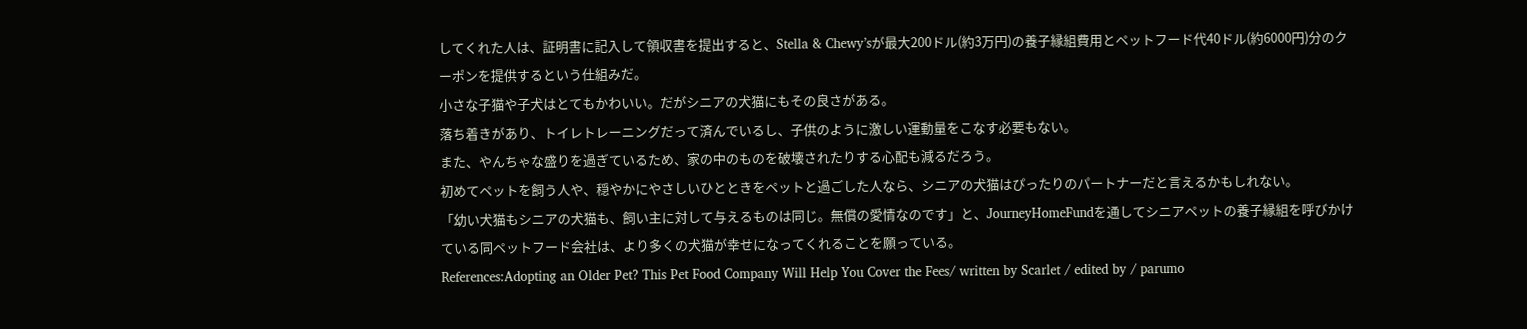してくれた人は、証明書に記入して領収書を提出すると、Stella & Chewy’sが最大200ドル(約3万円)の養子縁組費用とペットフード代40ドル(約6000円)分のクーポンを提供するという仕組みだ。
小さな子猫や子犬はとてもかわいい。だがシニアの犬猫にもその良さがある。
落ち着きがあり、トイレトレーニングだって済んでいるし、子供のように激しい運動量をこなす必要もない。
また、やんちゃな盛りを過ぎているため、家の中のものを破壊されたりする心配も減るだろう。
初めてペットを飼う人や、穏やかにやさしいひとときをペットと過ごした人なら、シニアの犬猫はぴったりのパートナーだと言えるかもしれない。
「幼い犬猫もシニアの犬猫も、飼い主に対して与えるものは同じ。無償の愛情なのです」と、JourneyHomeFundを通してシニアペットの養子縁組を呼びかけている同ペットフード会社は、より多くの犬猫が幸せになってくれることを願っている。
References:Adopting an Older Pet? This Pet Food Company Will Help You Cover the Fees/ written by Scarlet / edited by / parumo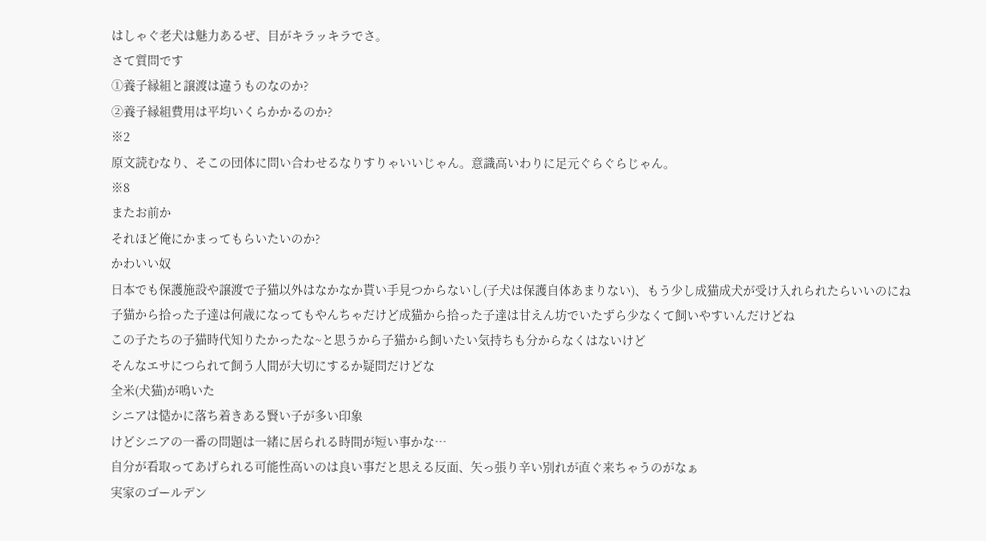はしゃぐ老犬は魅力あるぜ、目がキラッキラでさ。
さて質問です
①養子縁組と譲渡は違うものなのか?
②養子縁組費用は平均いくらかかるのか?
※2
原文読むなり、そこの団体に問い合わせるなりすりゃいいじゃん。意識高いわりに足元ぐらぐらじゃん。
※8
またお前か
それほど俺にかまってもらいたいのか?
かわいい奴
日本でも保護施設や譲渡で子猫以外はなかなか貰い手見つからないし(子犬は保護自体あまりない)、もう少し成猫成犬が受け入れられたらいいのにね
子猫から拾った子達は何歳になってもやんちゃだけど成猫から拾った子達は甘えん坊でいたずら少なくて飼いやすいんだけどね
この子たちの子猫時代知りたかったな~と思うから子猫から飼いたい気持ちも分からなくはないけど
そんなエサにつられて飼う人間が大切にするか疑問だけどな
全米(犬猫)が鳴いた
シニアは慥かに落ち着きある賢い子が多い印象
けどシニアの一番の問題は一緒に居られる時間が短い事かな…
自分が看取ってあげられる可能性高いのは良い事だと思える反面、矢っ張り辛い別れが直ぐ来ちゃうのがなぁ
実家のゴールデン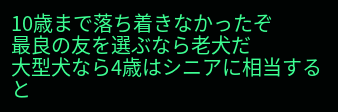10歳まで落ち着きなかったぞ
最良の友を選ぶなら老犬だ
大型犬なら4歳はシニアに相当すると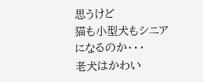思うけど
猫も小型犬もシニアになるのか・・・
老犬はかわい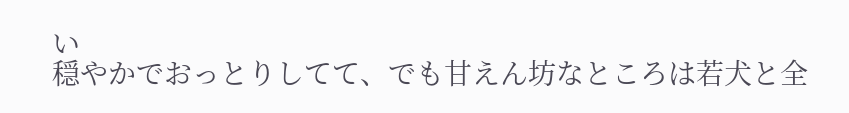い
穏やかでおっとりしてて、でも甘えん坊なところは若犬と全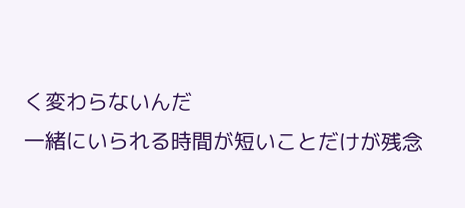く変わらないんだ
一緒にいられる時間が短いことだけが残念